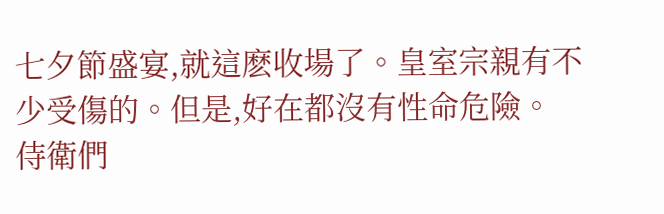七夕節盛宴,就這麽收場了。皇室宗親有不少受傷的。但是,好在都沒有性命危險。
侍衛們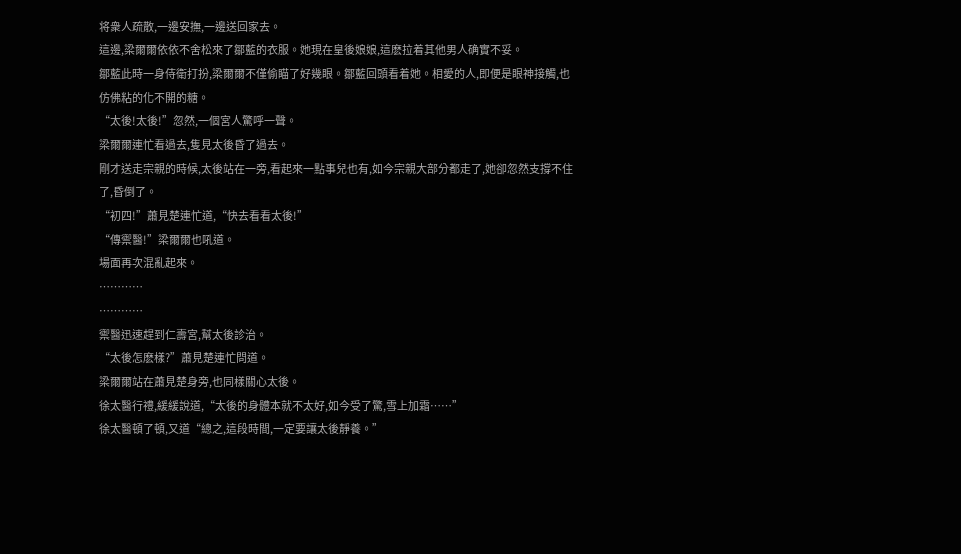将衆人疏散,一邊安撫,一邊送回家去。
這邊,梁爾爾依依不舍松來了鄒藍的衣服。她現在皇後娘娘,這麽拉着其他男人确實不妥。
鄒藍此時一身侍衛打扮,梁爾爾不僅偷瞄了好幾眼。鄒藍回頭看着她。相愛的人,即便是眼神接觸,也仿佛粘的化不開的糖。
“太後!太後!”忽然,一個宮人驚呼一聲。
梁爾爾連忙看過去,隻見太後昏了過去。
剛才送走宗親的時候,太後站在一旁,看起來一點事兒也有,如今宗親大部分都走了,她卻忽然支撐不住了,昏倒了。
“初四!”蕭見楚連忙道,“快去看看太後!”
“傳禦醫!”梁爾爾也吼道。
場面再次混亂起來。
…………
…………
禦醫迅速趕到仁壽宮,幫太後診治。
“太後怎麽樣?”蕭見楚連忙問道。
梁爾爾站在蕭見楚身旁,也同樣關心太後。
徐太醫行禮,緩緩說道,“太後的身體本就不太好,如今受了驚,雪上加霜……”
徐太醫頓了頓,又道“總之,這段時間,一定要讓太後靜養。”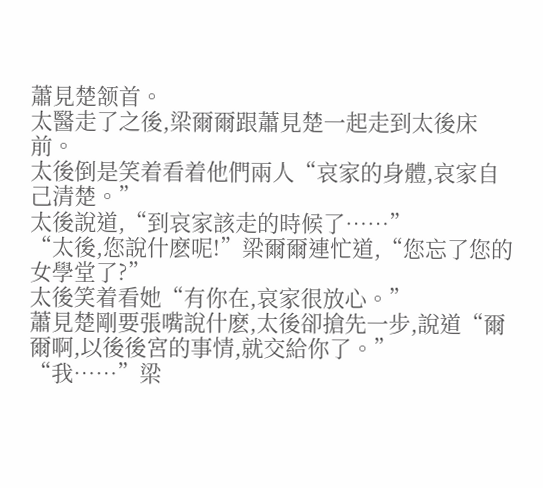蕭見楚颔首。
太醫走了之後,梁爾爾跟蕭見楚一起走到太後床前。
太後倒是笑着看着他們兩人“哀家的身體,哀家自己清楚。”
太後說道,“到哀家該走的時候了……”
“太後,您說什麽呢!”梁爾爾連忙道,“您忘了您的女學堂了?”
太後笑着看她“有你在,哀家很放心。”
蕭見楚剛要張嘴說什麽,太後卻搶先一步,說道“爾爾啊,以後後宮的事情,就交給你了。”
“我……”梁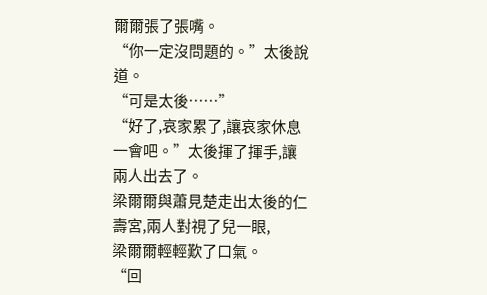爾爾張了張嘴。
“你一定沒問題的。”太後說道。
“可是太後……”
“好了,哀家累了,讓哀家休息一會吧。”太後揮了揮手,讓兩人出去了。
梁爾爾與蕭見楚走出太後的仁壽宮,兩人對視了兒一眼,
梁爾爾輕輕歎了口氣。
“回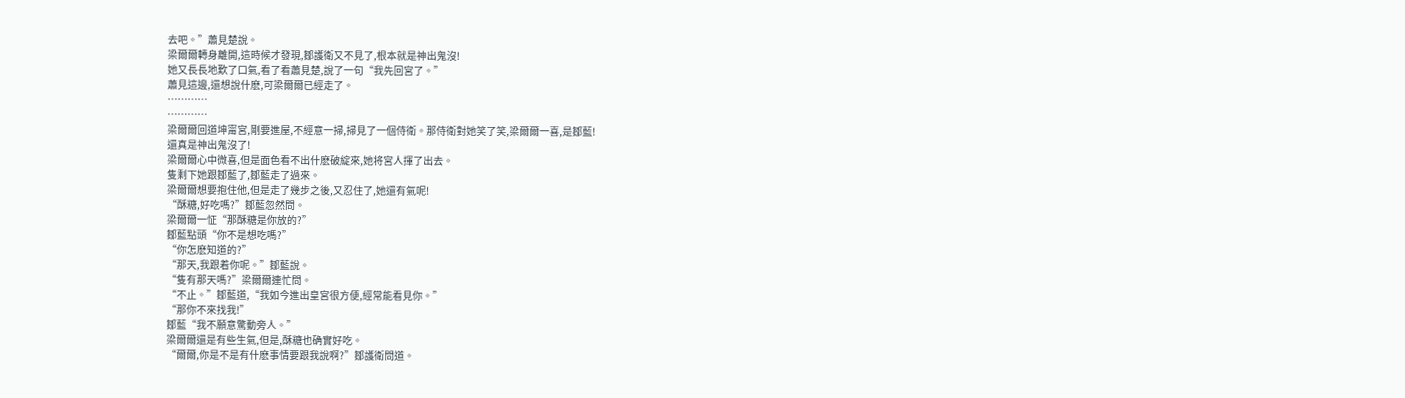去吧。”蕭見楚說。
梁爾爾轉身離開,這時候才發現,鄒護衛又不見了,根本就是神出鬼沒!
她又長長地歎了口氣,看了看蕭見楚,說了一句“我先回宮了。”
蕭見這邊,還想說什麽,可梁爾爾已經走了。
…………
…………
梁爾爾回道坤甯宮,剛要進屋,不經意一掃,掃見了一個侍衛。那侍衛對她笑了笑,梁爾爾一喜,是鄒藍!
還真是神出鬼沒了!
梁爾爾心中微喜,但是面色看不出什麽破綻來,她将宮人揮了出去。
隻剩下她跟鄒藍了,鄒藍走了過來。
梁爾爾想要抱住他,但是走了幾步之後,又忍住了,她還有氣呢!
“酥糖,好吃嗎?”鄒藍忽然問。
梁爾爾一怔“那酥糖是你放的?”
鄒藍點頭“你不是想吃嗎?”
“你怎麽知道的?”
“那天,我跟着你呢。”鄒藍說。
“隻有那天嗎?”梁爾爾連忙問。
“不止。”鄒藍道,“我如今進出皇宮很方便,經常能看見你。”
“那你不來找我!”
鄒藍“我不願意驚動旁人。”
梁爾爾還是有些生氣,但是,酥糖也确實好吃。
“爾爾,你是不是有什麽事情要跟我說啊?”鄒護衛問道。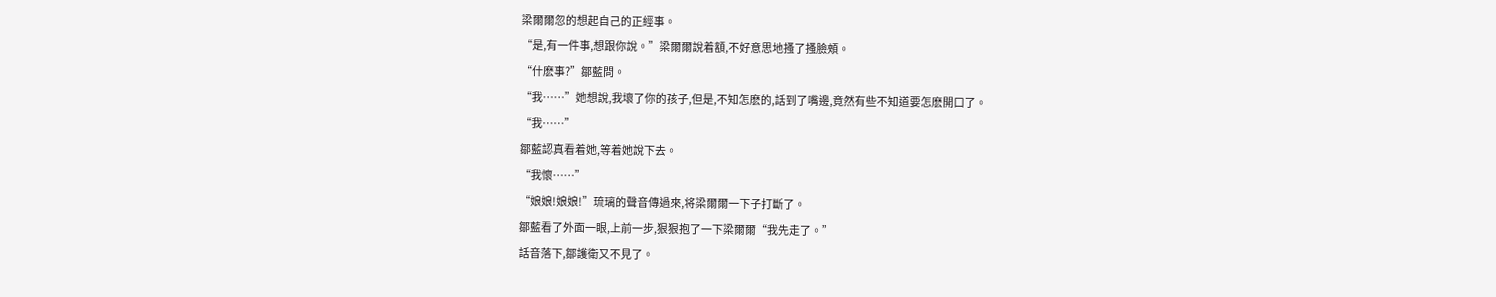梁爾爾忽的想起自己的正經事。
“是,有一件事,想跟你說。”梁爾爾說着額,不好意思地搔了搔臉頰。
“什麽事?”鄒藍問。
“我……”她想說,我壞了你的孩子,但是,不知怎麽的,話到了嘴邊,竟然有些不知道要怎麽開口了。
“我……”
鄒藍認真看着她,等着她說下去。
“我懷……”
“娘娘!娘娘!”琉璃的聲音傳過來,将梁爾爾一下子打斷了。
鄒藍看了外面一眼,上前一步,狠狠抱了一下梁爾爾“我先走了。”
話音落下,鄒護衛又不見了。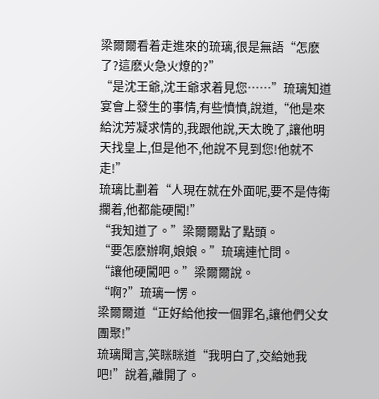梁爾爾看着走進來的琉璃,很是無語“怎麽了?這麽火急火燎的?”
“是沈王爺,沈王爺求着見您……”琉璃知道宴會上發生的事情,有些憤憤,說道,“他是來給沈芳凝求情的,我跟他說,天太晚了,讓他明天找皇上,但是他不,他說不見到您!他就不走!”
琉璃比劃着“人現在就在外面呢,要不是侍衛攔着,他都能硬闖!”
“我知道了。”梁爾爾點了點頭。
“要怎麽辦啊,娘娘。”琉璃連忙問。
“讓他硬闖吧。”梁爾爾說。
“啊?”琉璃一愣。
梁爾爾道“正好給他按一個罪名,讓他們父女團聚!”
琉璃聞言,笑眯眯道“我明白了,交給她我吧!”說着,離開了。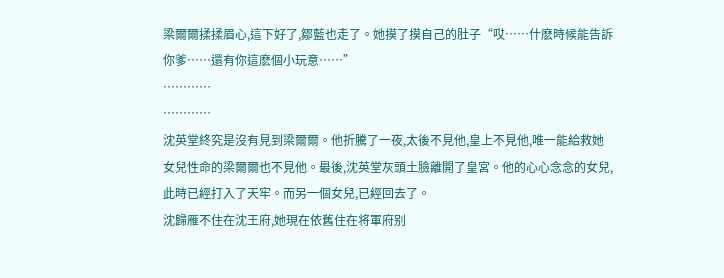梁爾爾揉揉眉心,這下好了,鄒藍也走了。她摸了摸自己的肚子“哎……什麽時候能告訴你爹……還有你這麽個小玩意……”
…………
…………
沈英堂終究是沒有見到梁爾爾。他折騰了一夜,太後不見他,皇上不見他,唯一能給救她女兒性命的梁爾爾也不見他。最後,沈英堂灰頭土臉離開了皇宮。他的心心念念的女兒,此時已經打入了天牢。而另一個女兒,已經回去了。
沈歸雁不住在沈王府,她現在依舊住在将軍府别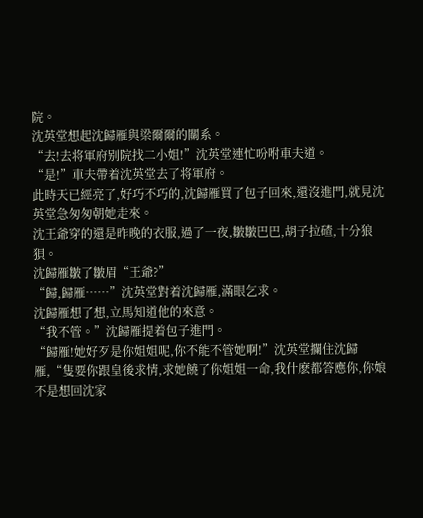院。
沈英堂想起沈歸雁與梁爾爾的關系。
“去!去将軍府别院找二小姐!”沈英堂連忙吩咐車夫道。
“是!”車夫帶着沈英堂去了将軍府。
此時天已經亮了,好巧不巧的,沈歸雁買了包子回來,還沒進門,就見沈英堂急匆匆朝她走來。
沈王爺穿的還是昨晚的衣服,過了一夜,皺皺巴巴,胡子拉碴,十分狼狽。
沈歸雁皺了皺眉“王爺?”
“歸,歸雁……”沈英堂對着沈歸雁,滿眼乞求。
沈歸雁想了想,立馬知道他的來意。
“我不管。”沈歸雁提着包子進門。
“歸雁!她好歹是你姐姐呢,你不能不管她啊!”沈英堂攔住沈歸雁,“隻要你跟皇後求情,求她饒了你姐姐一命,我什麽都答應你,你娘不是想回沈家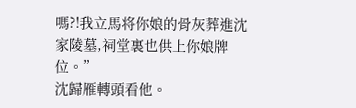嗎?!我立馬将你娘的骨灰葬進沈家陵墓,祠堂裏也供上你娘牌位。”
沈歸雁轉頭看他。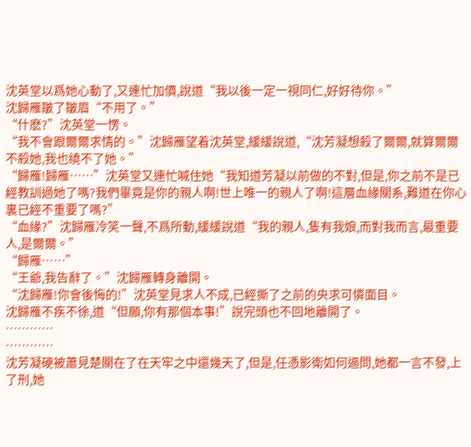沈英堂以爲她心動了,又連忙加價,說道“我以後一定一視同仁,好好待你。”
沈歸雁皺了皺眉“不用了。”
“什麽?”沈英堂一愣。
“我不會跟爾爾求情的。”沈歸雁望着沈英堂,緩緩說道,“沈芳凝想殺了爾爾,就算爾爾不殺她,我也繞不了她。”
“歸雁!歸雁……”沈英堂又連忙喊住她“我知道芳凝以前做的不對,但是,你之前不是已經教訓過她了嗎?我們畢竟是你的親人啊!世上唯一的親人了啊!這層血緣關系,難道在你心裏已經不重要了嗎?”
“血緣?”沈歸雁冷笑一聲,不爲所動,緩緩說道“我的親人,隻有我娘,而對我而言,最重要人,是爾爾。”
“歸雁……”
“王爺,我告辭了。”沈歸雁轉身離開。
“沈歸雁!你會後悔的!”沈英堂見求人不成,已經撕了之前的央求可憐面目。
沈歸雁不疾不徐,道“但願,你有那個本事!”說完頭也不回地離開了。
…………
…………
沈芳凝硬被蕭見楚關在了在天牢之中還幾天了,但是,任憑影衛如何逼問,她都一言不發,上了刑,她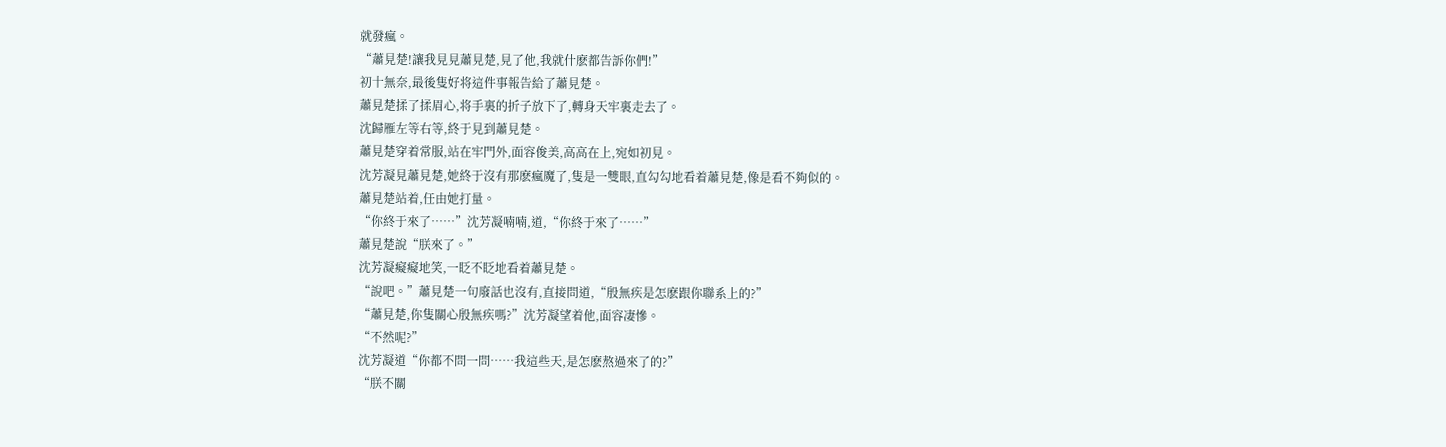就發瘋。
“蕭見楚!讓我見見蕭見楚,見了他,我就什麽都告訴你們!”
初十無奈,最後隻好将這件事報告給了蕭見楚。
蕭見楚揉了揉眉心,将手裏的折子放下了,轉身天牢裏走去了。
沈歸雁左等右等,終于見到蕭見楚。
蕭見楚穿着常服,站在牢門外,面容俊美,高高在上,宛如初見。
沈芳凝見蕭見楚,她終于沒有那麽瘋魔了,隻是一雙眼,直勾勾地看着蕭見楚,像是看不夠似的。
蕭見楚站着,任由她打量。
“你終于來了……”沈芳凝喃喃,道,“你終于來了……”
蕭見楚說“朕來了。”
沈芳凝癡癡地笑,一眨不眨地看着蕭見楚。
“說吧。”蕭見楚一句廢話也沒有,直接問道,“殷無疾是怎麽跟你聯系上的?”
“蕭見楚,你隻關心殷無疾嗎?”沈芳凝望着他,面容凄慘。
“不然呢?”
沈芳凝道“你都不問一問……我這些天,是怎麽熬過來了的?”
“朕不關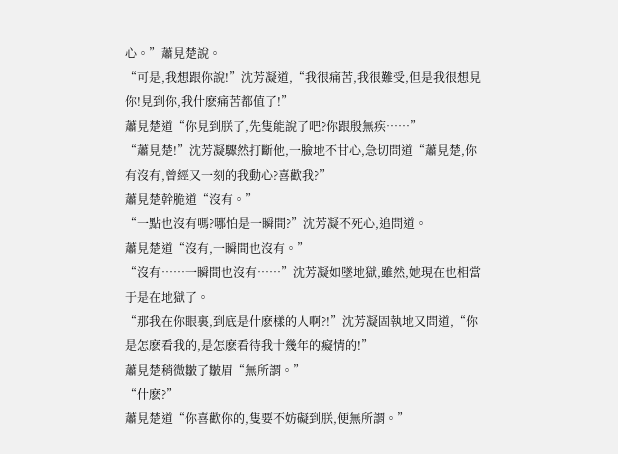心。”蕭見楚說。
“可是,我想跟你說!”沈芳凝道,“我很痛苦,我很難受,但是我很想見你!見到你,我什麽痛苦都值了!”
蕭見楚道“你見到朕了,先隻能說了吧?你跟殷無疾……”
“蕭見楚!”沈芳凝驟然打斷他,一臉地不甘心,急切問道“蕭見楚,你有沒有,曾經又一刻的我動心?喜歡我?”
蕭見楚幹脆道“沒有。”
“一點也沒有嗎?哪怕是一瞬間?”沈芳凝不死心,追問道。
蕭見楚道“沒有,一瞬間也沒有。”
“沒有……一瞬間也沒有……”沈芳凝如墜地獄,雖然,她現在也相當于是在地獄了。
“那我在你眼裏,到底是什麽樣的人啊?!”沈芳凝固執地又問道,“你是怎麽看我的,是怎麽看待我十幾年的癡情的!”
蕭見楚稍微皺了皺眉“無所謂。”
“什麽?”
蕭見楚道“你喜歡你的,隻要不妨礙到朕,便無所謂。”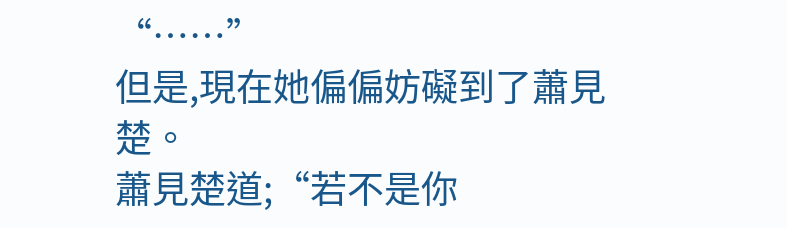“……”
但是,現在她偏偏妨礙到了蕭見楚。
蕭見楚道;“若不是你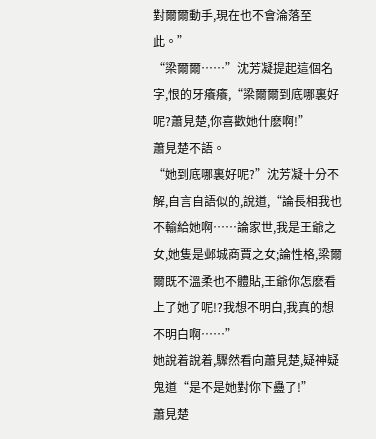對爾爾動手,現在也不會淪落至此。”
“梁爾爾……”沈芳凝提起這個名字,恨的牙癢癢,“梁爾爾到底哪裏好呢?蕭見楚,你喜歡她什麽啊!”
蕭見楚不語。
“她到底哪裏好呢?”沈芳凝十分不解,自言自語似的,說道,“論長相我也不輸給她啊……論家世,我是王爺之女,她隻是邺城商賈之女;論性格,梁爾爾既不溫柔也不體貼,王爺你怎麽看上了她了呢!?我想不明白,我真的想不明白啊……”
她說着說着,驟然看向蕭見楚,疑神疑鬼道“是不是她對你下蠱了!”
蕭見楚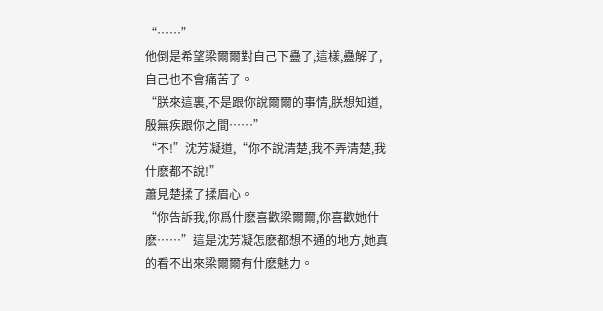“……”
他倒是希望梁爾爾對自己下蠱了,這樣,蠱解了,自己也不會痛苦了。
“朕來這裏,不是跟你說爾爾的事情,朕想知道,殷無疾跟你之間……”
“不!”沈芳凝道,“你不說清楚,我不弄清楚,我什麽都不說!”
蕭見楚揉了揉眉心。
“你告訴我,你爲什麽喜歡梁爾爾,你喜歡她什麽……”這是沈芳凝怎麽都想不通的地方,她真的看不出來梁爾爾有什麽魅力。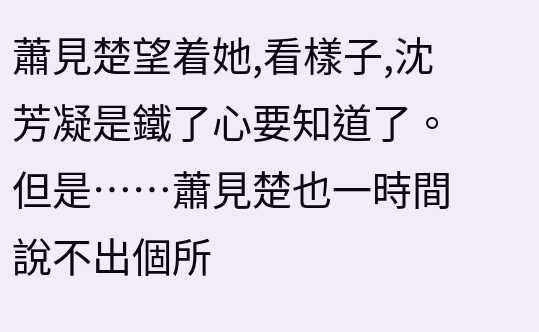蕭見楚望着她,看樣子,沈芳凝是鐵了心要知道了。
但是……蕭見楚也一時間說不出個所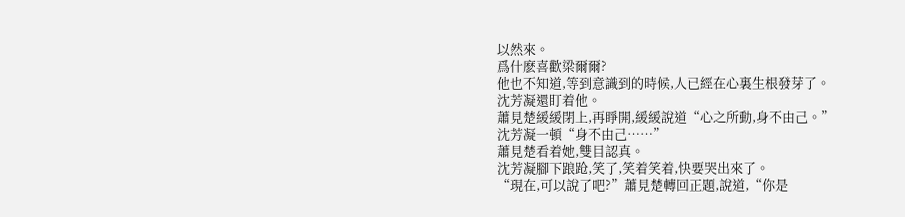以然來。
爲什麽喜歡梁爾爾?
他也不知道,等到意識到的時候,人已經在心裏生根發芽了。
沈芳凝還盯着他。
蕭見楚緩緩閉上,再睜開,緩緩說道“心之所動,身不由己。”
沈芳凝一頓“身不由己……”
蕭見楚看着她,雙目認真。
沈芳凝腳下踉跄,笑了,笑着笑着,快要哭出來了。
“現在,可以說了吧?”蕭見楚轉回正題,說道,“你是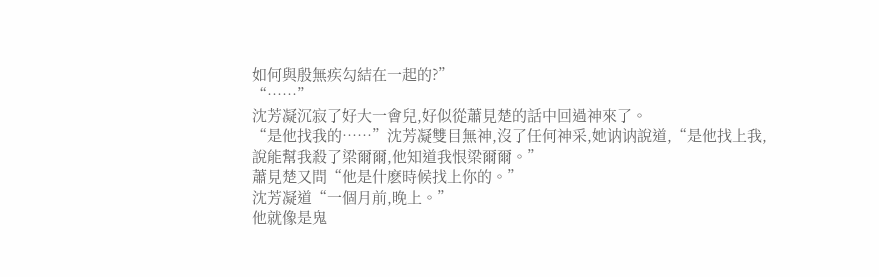如何與殷無疾勾結在一起的?”
“……”
沈芳凝沉寂了好大一會兒,好似從蕭見楚的話中回過神來了。
“是他找我的……”沈芳凝雙目無神,沒了任何神采,她讷讷說道,“是他找上我,說能幫我殺了梁爾爾,他知道我恨梁爾爾。”
蕭見楚又問“他是什麽時候找上你的。”
沈芳凝道“一個月前,晚上。”
他就像是鬼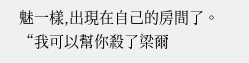魅一樣,出現在自己的房間了。
“我可以幫你殺了梁爾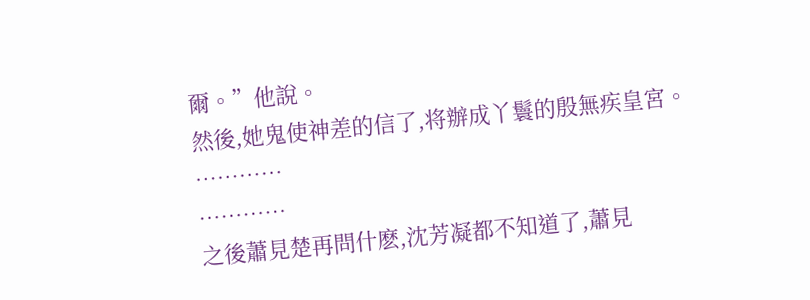爾。”他說。
然後,她鬼使神差的信了,将辦成丫鬟的殷無疾皇宮。
…………
…………
之後蕭見楚再問什麽,沈芳凝都不知道了,蕭見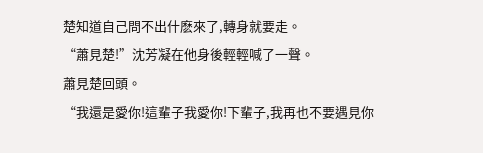楚知道自己問不出什麽來了,轉身就要走。
“蕭見楚!”沈芳凝在他身後輕輕喊了一聲。
蕭見楚回頭。
“我還是愛你!這輩子我愛你!下輩子,我再也不要遇見你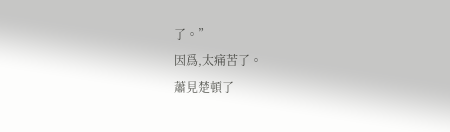了。”
因爲,太痛苦了。
蕭見楚頓了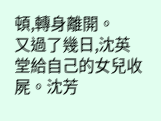頓,轉身離開。
又過了幾日,沈英堂給自己的女兒收屍。沈芳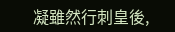凝雖然行刺皇後,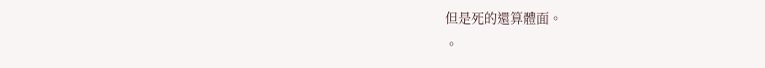但是死的還算體面。
。